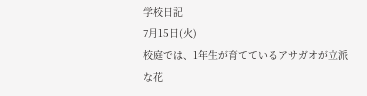学校日記
7月15日(火)
校庭では、1年生が育てているアサガオが立派な花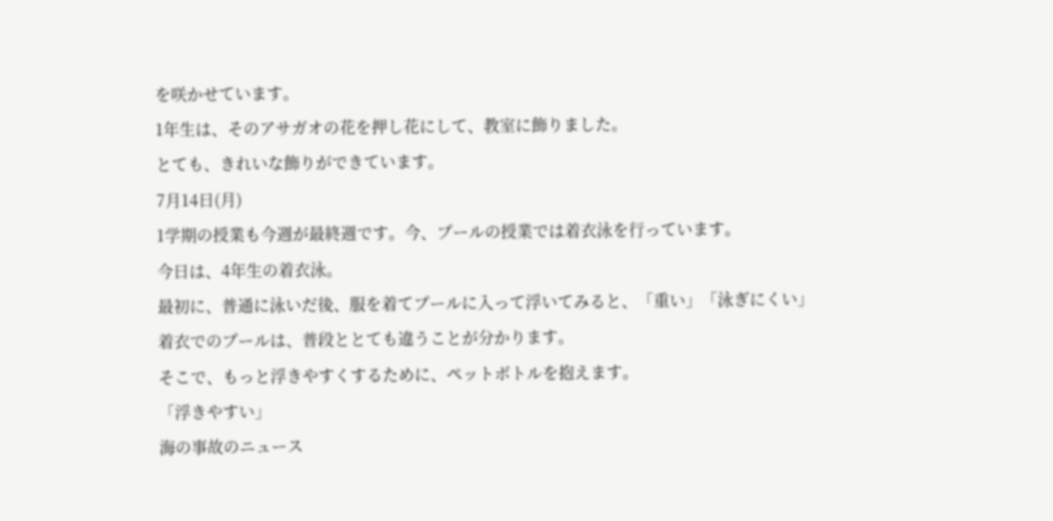を咲かせています。
1年生は、そのアサガオの花を押し花にして、教室に飾りました。
とても、きれいな飾りができています。
7月14日(月)
1学期の授業も今週が最終週です。今、プールの授業では着衣泳を行っています。
今日は、4年生の着衣泳。
最初に、普通に泳いだ後、服を着てプールに入って浮いてみると、「重い」「泳ぎにくい」
着衣でのプールは、普段ととても違うことが分かります。
そこで、もっと浮きやすくするために、ペットボトルを抱えます。
「浮きやすい」
海の事故のニュース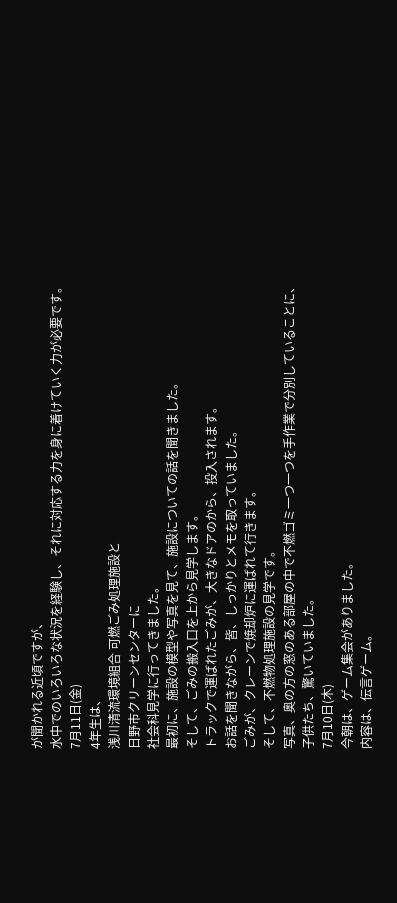が聞かれる近頃ですが、
水中でのいろいろな状況を経験し、それに対応する力を身に着けていく力が必要です。
7月11日(金)
4年生は、
浅川清流環境組合 可燃ごみ処理施設と
日野市クリーンセンターに
社会科見学に行ってきました。
最初に、施設の模型や写真を見て、施設についての話を聞きました。
そして、ごみの搬入口を上から見学します。
トラックで運ばれたごみが、大きなドアのから、投入されます。
お話を聞きながら、皆、しっかりとメモを取っていました。
ごみが、クレーンで焼却炉に運ばれて行きます。
そして、不燃物処理施設の見学です。
写真、奥の方の窓のある部屋の中で不燃ゴミ一つ一つを手作業で分別していることに、
子供たち、驚いていました。
7月10日(木)
今朝は、ゲーム集会がありました。
内容は、伝言ゲーム。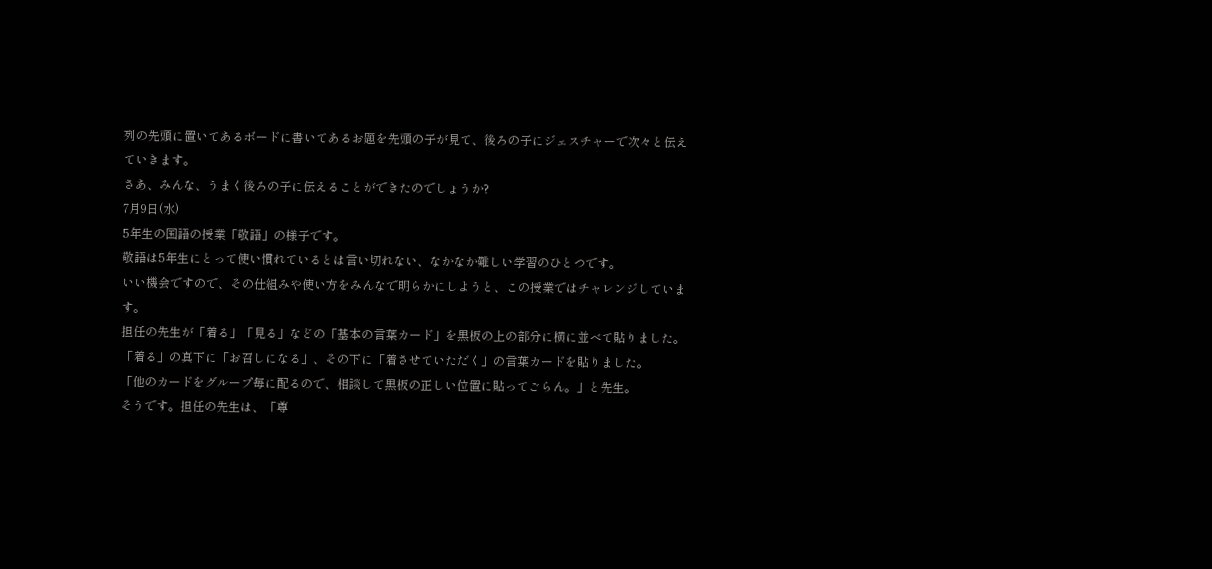列の先頭に置いてあるボードに書いてあるお題を先頭の子が見て、後ろの子にジェスチャーで次々と伝えていきます。
さあ、みんな、うまく後ろの子に伝えることができたのでしょうか?
7月9日(水)
5年生の国語の授業「敬語」の様子です。
敬語は5年生にとって使い慣れているとは言い切れない、なかなか難しい学習のひとつです。
いい機会ですので、その仕組みや使い方をみんなで明らかにしようと、この授業ではチャレンジしています。
担任の先生が「着る」「見る」などの「基本の言葉カード」を黒板の上の部分に横に並べて貼りました。
「着る」の真下に「お召しになる」、その下に「着させていただく」の言葉カードを貼りました。
「他のカードをグループ毎に配るので、相談して黒板の正しい位置に貼ってごらん。」と先生。
そうです。担任の先生は、「尊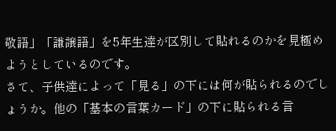敬語」「謙譲語」を5年生達が区別して貼れるのかを見極めようとしているのです。
さて、子供達によって「見る」の下には何が貼られるのでしょうか。他の「基本の言葉カード」の下に貼られる言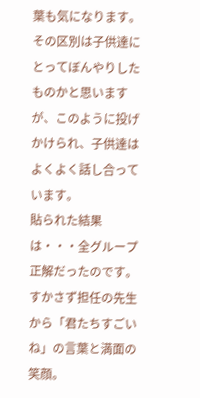葉も気になります。
その区別は子供達にとってぼんやりしたものかと思いますが、このように投げかけられ、子供達はよくよく話し合っています。
貼られた結果は・・・全グループ正解だったのです。すかさず担任の先生から「君たちすごいね」の言葉と満面の笑顔。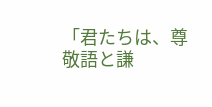「君たちは、尊敬語と謙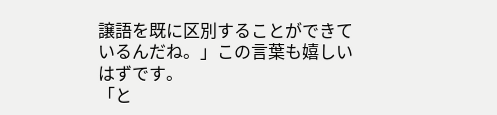譲語を既に区別することができているんだね。」この言葉も嬉しいはずです。
「と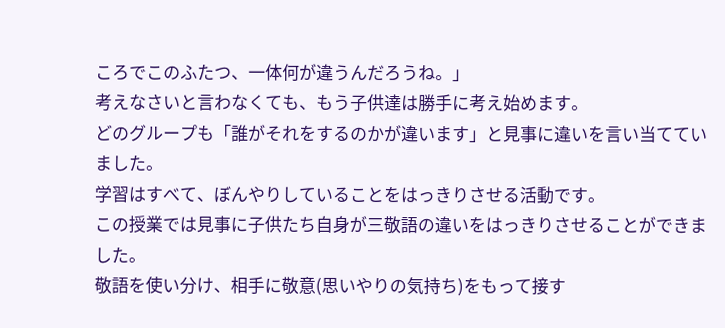ころでこのふたつ、一体何が違うんだろうね。」
考えなさいと言わなくても、もう子供達は勝手に考え始めます。
どのグループも「誰がそれをするのかが違います」と見事に違いを言い当てていました。
学習はすべて、ぼんやりしていることをはっきりさせる活動です。
この授業では見事に子供たち自身が三敬語の違いをはっきりさせることができました。
敬語を使い分け、相手に敬意(思いやりの気持ち)をもって接す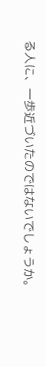る人に、一歩近づいたのではないでしょうか。